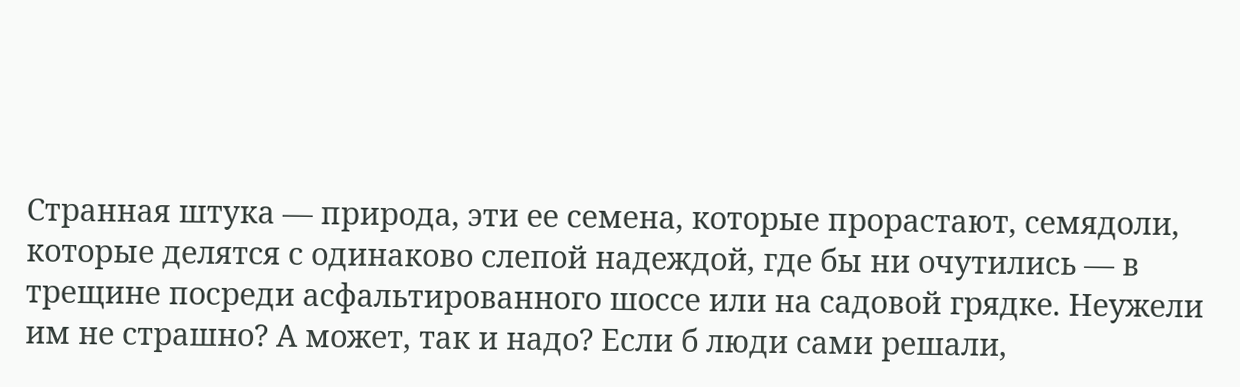Странная штука — природа, эти ее семена, которые прорастают, семядоли, которые делятся с одинаково слепой надеждой, где бы ни очутились — в трещине посреди асфальтированного шоссе или на садовой грядке. Неужели им не страшно? А может, так и надо? Если б люди сами решали,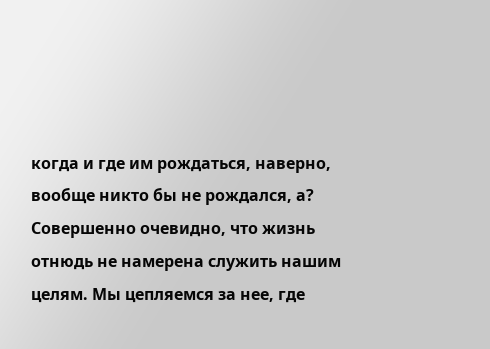когда и где им рождаться, наверно, вообще никто бы не рождался, а? Совершенно очевидно, что жизнь отнюдь не намерена служить нашим целям. Мы цепляемся за нее, где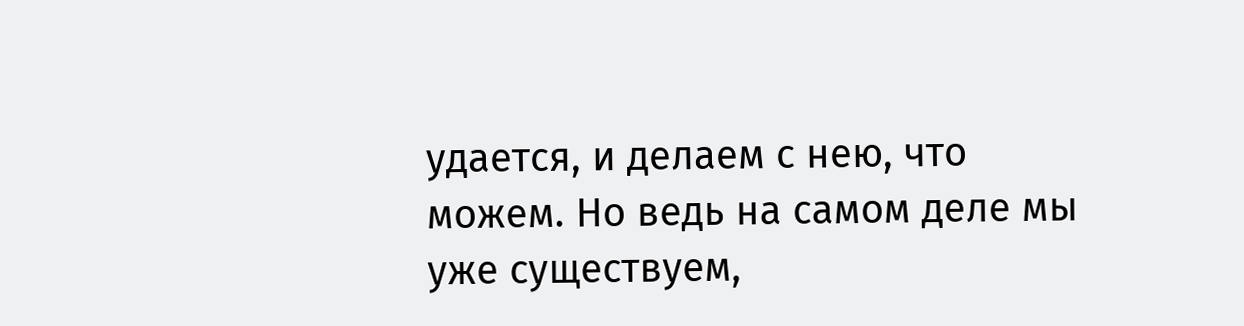удается, и делаем с нею, что можем. Но ведь на самом деле мы уже существуем,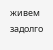живем задолго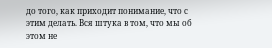до того, как приходит понимание, что с этим делать. Вся штука в том, что мы об этом не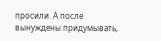просили. А после вынуждены придумывать,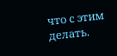что с этим делать.